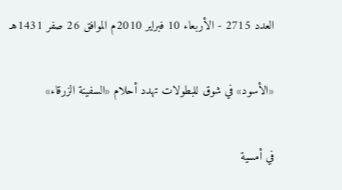العدد 2715 - الأربعاء 10 فبراير 2010م الموافق 26 صفر 1431هـ

«الأسود» في شوق للبطولات تهدد أحلام «السفينة الزرقاء»

في أمسية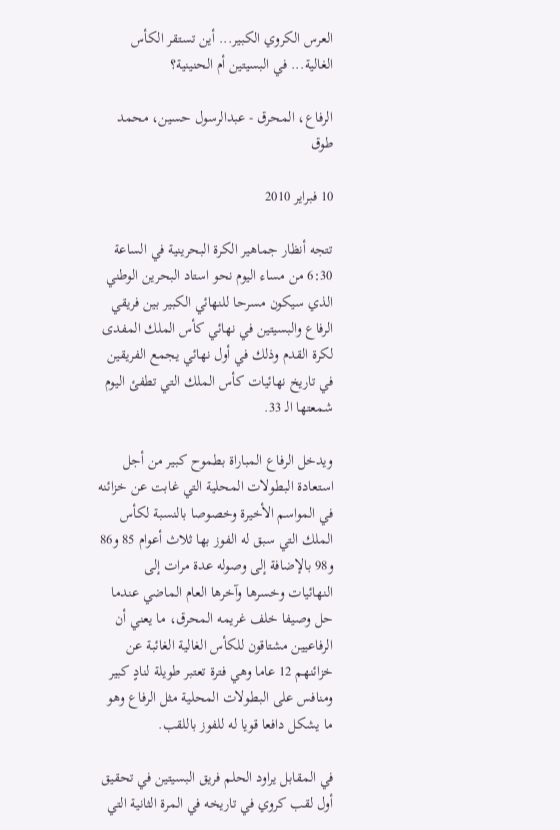العرس الكروي الكبير... أين تستقر الكأس الغالية... في البسيتين أم الحنينية؟

الرفاع، المحرق - عبدالرسول حسين، محمد طوق

10 فبراير 2010

تتجه أنظار جماهير الكرة البحرينية في الساعة 6:30 من مساء اليوم نحو استاد البحرين الوطني الذي سيكون مسرحا للنهائي الكبير بين فريقي الرفاع والبسيتين في نهائي كأس الملك المفدى لكرة القدم وذلك في أول نهائي يجمع الفريقين في تاريخ نهائيات كأس الملك التي تطفئ اليوم شمعتها الـ 33.

ويدخل الرفاع المباراة بطموح كبير من أجل استعادة البطولات المحلية التي غابت عن خزائنه في المواسم الأخيرة وخصوصا بالنسبة لكأس الملك التي سبق له الفوز بها ثلاث أعوام 85 و86 و98 بالإضافة إلى وصوله عدة مرات إلى النهائيات وخسرها وآخرها العام الماضي عندما حل وصيفا خلف غريمه المحرق، ما يعني أن الرفاعيين مشتاقون للكأس الغالية الغائبة عن خزائنهم 12 عاما وهي فترة تعتبر طويلة لنادٍ كبير ومنافس على البطولات المحلية مثل الرفاع وهو ما يشكل دافعا قويا له للفوز باللقب.

في المقابل يراود الحلم فريق البسيتين في تحقيق أول لقب كروي في تاريخه في المرة الثانية التي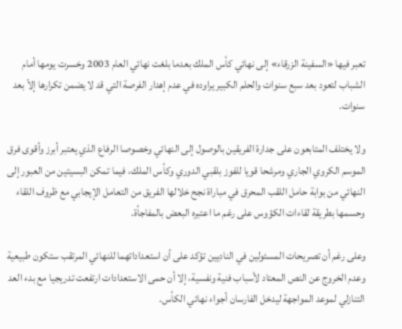تعبر فيها «السفينة الزرقاء» إلى نهائي كأس الملك بعدما بلغت نهائي العام 2003 وخسرت يومها أمام الشباب لتعود بعد سبع سنوات والحلم الكبير يراوده في عدم إهدار الفرصة التي قد لا يضمن تكرارها إلاّ بعد سنوات.

ولا يختلف المتابعون على جدارة الفريقين بالوصول إلى النهائي وخصوصا الرفاع الذي يعتبر أبرز وأقوى فرق الموسم الكروي الجاري ومرشحا قويا للفوز بلقبي الدوري وكأس الملك، فيما تمكن البسيتين من العبور إلى النهائي من بوابة حامل اللقب المحرق في مباراة نجح خلالها الفريق من التعامل الإيجابي مع ظروف اللقاء وحسمها بطريقة لقاءات الكؤوس على رغم ما اعتبره البعض بالمفاجأة.

وعلى رغم أن تصريحات المسئولين في الناديين تؤكد على أن استعداداتهما للنهائي المرتقب ستكون طبيعية وعدم الخروج عن النص المعتاد لأسباب فنية ونفسية، إلا أن حمى الاستعدادات ارتفعت تدريجيا مع بدء العد التنازلي لموعد المواجهة ليدخل الفارسان أجواء نهائي الكأس.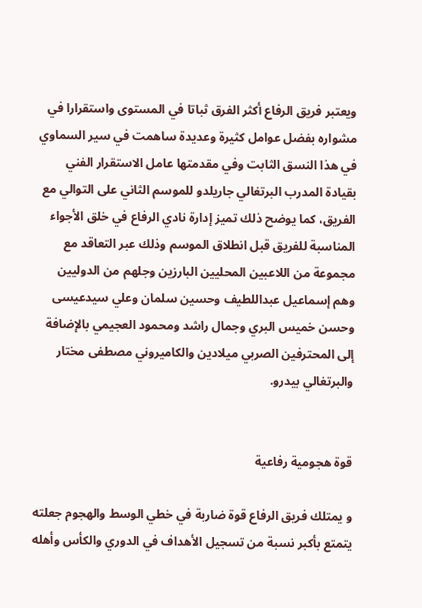ويعتبر فريق الرفاع أكثر الفرق ثباتا في المستوى واستقرارا في مشواره بفضل عوامل كثيرة وعديدة ساهمت في سير السماوي في هذا النسق الثابت وفي مقدمتها عامل الاستقرار الفني بقيادة المدرب البرتغالي جاريلدو للموسم الثاني على التوالي مع الفريق، كما يوضح ذلك تميز إدارة نادي الرفاع في خلق الأجواء المناسبة للفريق قبل انطلاق الموسم وذلك عبر التعاقد مع مجموعة من اللاعبين المحليين البارزين وجلهم من الدوليين وهم إسماعيل عبداللطيف وحسين سلمان وعلي سيدعيسى وحسن خميس البري وجمال راشد ومحمود العجيمي بالإضافة إلى المحترفين الصربي ميلادين والكاميروني مصطفى مختار والبرتغالي بيدرو.


قوة هجومية رفاعية

و يمتلك فريق الرفاع قوة ضاربة في خطي الوسط والهجوم جعلته يتمتع بأكبر نسبة من تسجيل الأهداف في الدوري والكأس وأهله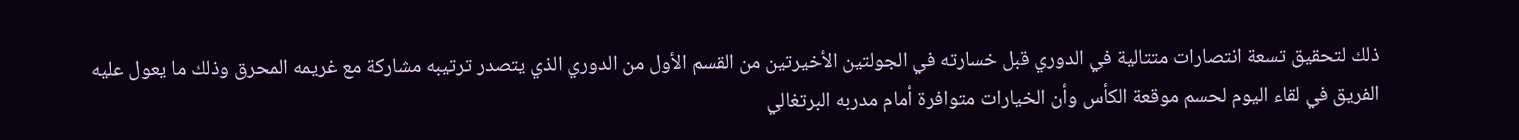ذلك لتحقيق تسعة انتصارات متتالية في الدوري قبل خسارته في الجولتين الأخيرتين من القسم الأول من الدوري الذي يتصدر ترتيبه مشاركة مع غريمه المحرق وذلك ما يعول عليه الفريق في لقاء اليوم لحسم موقعة الكأس وأن الخيارات متوافرة أمام مدربه البرتغالي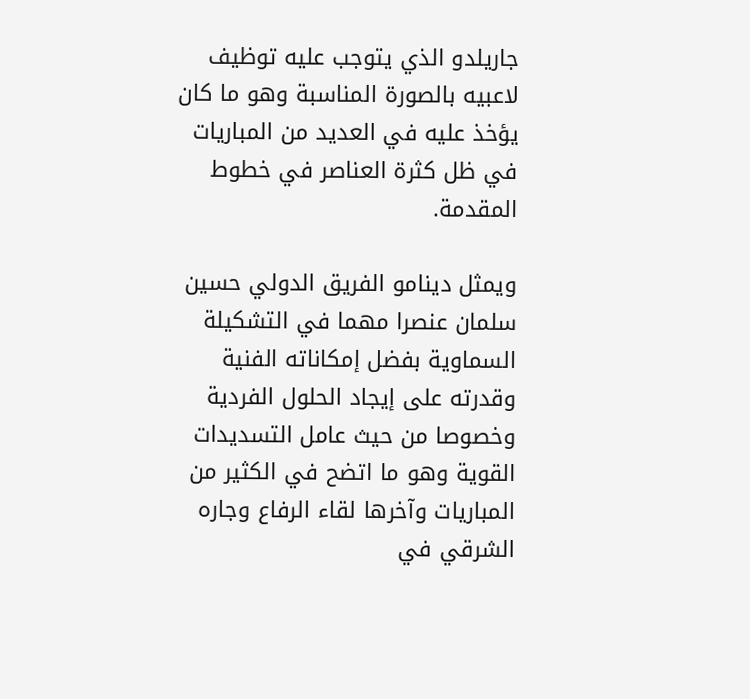جاريلدو الذي يتوجب عليه توظيف لاعبيه بالصورة المناسبة وهو ما كان يؤخذ عليه في العديد من المباريات في ظل كثرة العناصر في خطوط المقدمة.

ويمثل دينامو الفريق الدولي حسين سلمان عنصرا مهما في التشكيلة السماوية بفضل إمكاناته الفنية وقدرته على إيجاد الحلول الفردية وخصوصا من حيث عامل التسديدات القوية وهو ما اتضح في الكثير من المباريات وآخرها لقاء الرفاع وجاره الشرقي في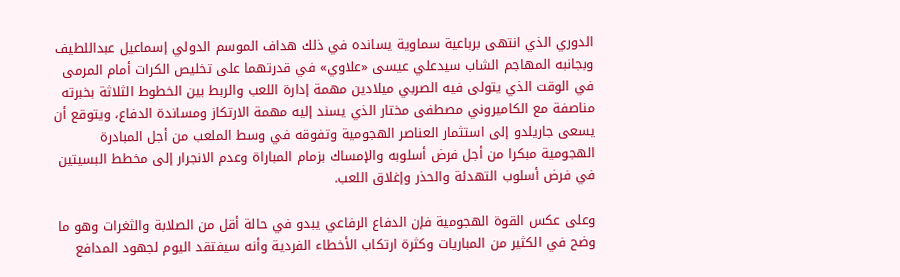الدوري الذي انتهى برباعية سماوية يسانده في ذلك هداف الموسم الدولي إسماعيل عبداللطيف وبجانبه المهاجم الشاب سيدعلي عيسى «علاوي» في قدرتهما على تخليص الكرات أمام المرمى في الوقت الذي يتولى فيه الصربي ميلادين مهمة إدارة اللعب والربط بين الخطوط الثلاثة بخبرته مناصفة مع الكاميروني مصطفى مختار الذي يسند إليه مهمة الارتكاز ومساندة الدفاع، ويتوقع أن يسعى جاريلدو إلى استثمار العناصر الهجومية وتفوقه في وسط الملعب من أجل المبادرة الهجومية مبكرا من أجل فرض أسلوبه والإمساك بزمام المباراة وعدم الانجرار إلى مخطط البسيتين في فرض أسلوب التهدئة والحذر وإغلاق اللعب.

وعلى عكس القوة الهجومية فإن الدفاع الرفاعي يبدو في حالة أقل من الصلابة والثغرات وهو ما وضح في الكثير من المباريات وكثرة ارتكاب الأخطاء الفردية وأنه سيفتقد اليوم لجهود المدافع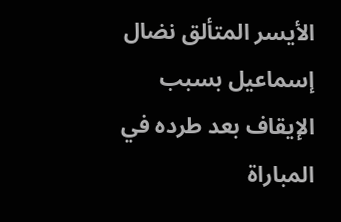الأيسر المتألق نضال إسماعيل بسبب الإيقاف بعد طرده في المباراة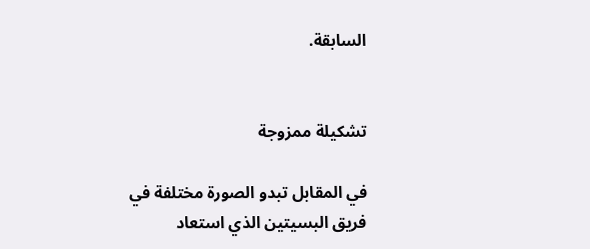السابقة.


تشكيلة ممزوجة

في المقابل تبدو الصورة مختلفة في فريق البسيتين الذي استعاد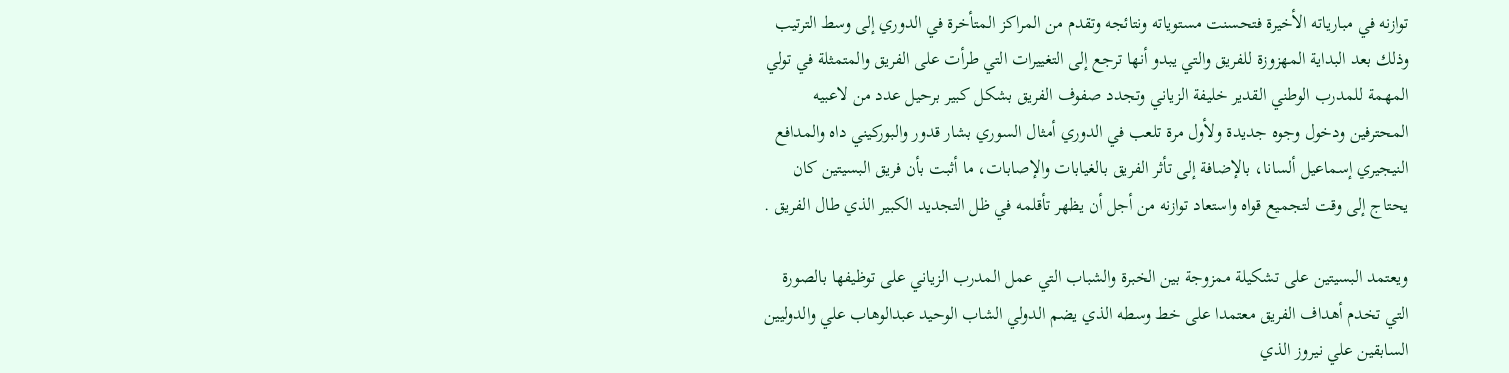توازنه في مبارياته الأخيرة فتحسنت مستوياته ونتائجه وتقدم من المراكز المتأخرة في الدوري إلى وسط الترتيب وذلك بعد البداية المهزوزة للفريق والتي يبدو أنها ترجع إلى التغييرات التي طرأت على الفريق والمتمثلة في تولي المهمة للمدرب الوطني القدير خليفة الزياني وتجدد صفوف الفريق بشكل كبير برحيل عدد من لاعبيه المحترفين ودخول وجوه جديدة ولأول مرة تلعب في الدوري أمثال السوري بشار قدور والبوركيني داه والمدافع النيجيري إسماعيل ألسانا، بالإضافة إلى تأثر الفريق بالغيابات والإصابات، ما أثبت بأن فريق البسيتين كان يحتاج إلى وقت لتجميع قواه واستعاد توازنه من أجل أن يظهر تأقلمه في ظل التجديد الكبير الذي طال الفريق .

ويعتمد البسيتين على تشكيلة ممزوجة بين الخبرة والشباب التي عمل المدرب الزياني على توظيفها بالصورة التي تخدم أهداف الفريق معتمدا على خط وسطه الذي يضم الدولي الشاب الوحيد عبدالوهاب علي والدوليين السابقين علي نيروز الذي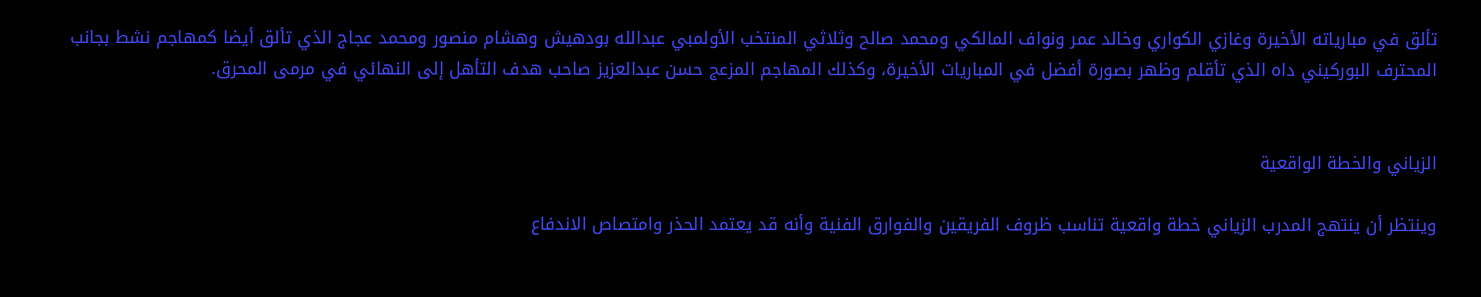تألق في مبارياته الأخيرة وغازي الكواري وخالد عمر ونواف المالكي ومحمد صالح وثلاثي المنتخب الأولمبي عبدالله بودهيش وهشام منصور ومحمد عجاج الذي تألق أيضا كمهاجم نشط بجانب المحترف البوركيني داه الذي تأقلم وظهر بصورة أفضل في المباريات الأخيرة، وكذلك المهاجم المزعج حسن عبدالعزيز صاحب هدف التأهل إلى النهائي في مرمى المحرق.


الزياني والخطة الواقعية

وينتظر أن ينتهج المدرب الزياني خطة واقعية تناسب ظروف الفريقين والفوارق الفنية وأنه قد يعتمد الحذر وامتصاص الاندفاع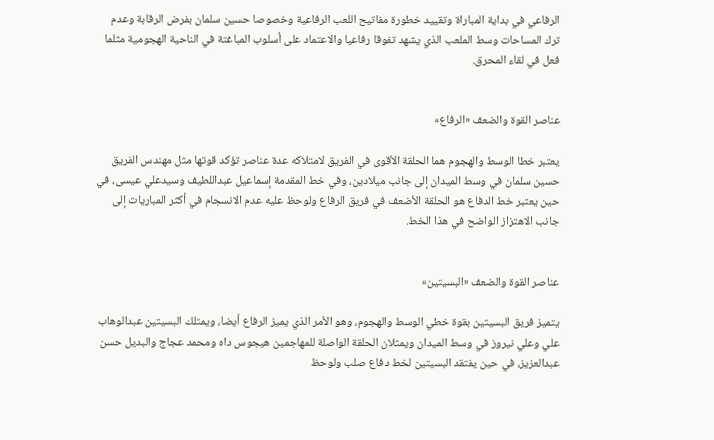الرفاعي في بداية المباراة وتقييد خطورة مفاتيح اللعب الرفاعية وخصوصا حسين سلمان بفرض الرقابة وعدم ترك المساحات وسط الملعب الذي يشهد تفوقا رفاعيا والاعتماد على أسلوب المباغتة في الناحية الهجومية مثلما فعل في لقاء المحرق.


عناصر القوة والضعف «الرفاع»

يعتبر خطا الوسط والهجوم هما الحلقة الأقوى في الفريق لامتلاكه عدة عناصر تؤكد قوتها مثل مهندس الفريق حسين سلمان في وسط الميدان إلى جانب ميلادين، وفي خط المقدمة إسماعيل عبداللطيف وسيدعلي عيسى، في حين يعتبر خط الدفاع هو الحلقة الأضعف في فريق الرفاع ولوحظ عليه عدم الانسجام في أكثر المباريات إلى جانب الاهتزاز الواضح في هذا الخط.


عناصر القوة والضعف «البسيتين»

يتميز فريق البسيتين بقوة خطي الوسط والهجوم، وهو الأمر الذي يميز الرفاع أيضا، ويمتلك البسيتين عبدالوهاب علي وعلي نيروز في وسط الميدان ويمثلان الحلقة الواصلة للمهاجمين هيجوس داه ومحمد عجاج والبديل حسن عبدالعزيز، في حين يفتقد البسيتين لخط دفاع صلب ولوحظ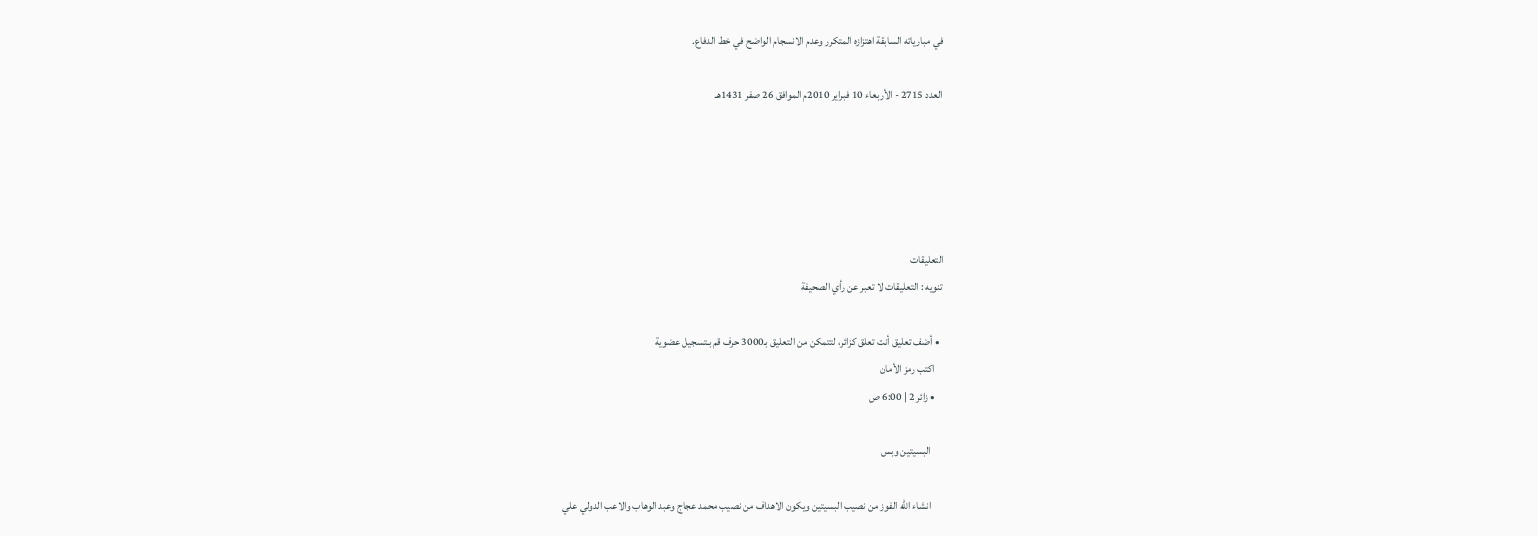في مبارياته السابقة اهتزازه المتكرر وعدم الانسجام الواضح في خط الدفاع.

العدد 2715 - الأربعاء 10 فبراير 2010م الموافق 26 صفر 1431هـ





التعليقات
تنويه : التعليقات لا تعبر عن رأي الصحيفة

  • أضف تعليق أنت تعلق كزائر، لتتمكن من التعليق بـ3000 حرف قم بـتسجيل عضوية
    اكتب رمز الأمان
    • زائر 2 | 6:00 ص

      البسيتين وبس

      انشاء الله الفوز من نصيب البسيتين ويكون الاهداف من نصيب محمد عجاج وعبد الوهاب والاعب الدولي علي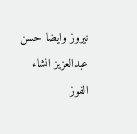نيروز وايضا حسن عبدالعزيز انشاء الفوز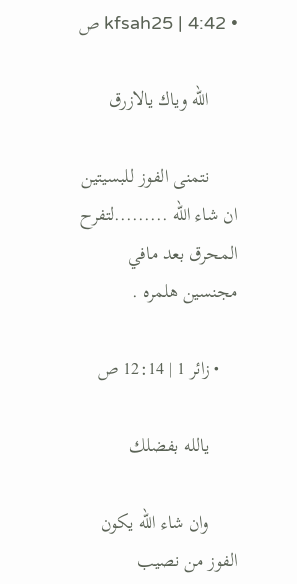• kfsah25 | 4:42 ص

      الله وياك يالازرق

      نتمنى الفوز للبسيتين ان شاء الله .........لتفرح المحرق بعد مافي مجنسين هلمره .

    • زائر 1 | 12:14 ص

      يالله بفضلك

      وان شاء الله يكون الفوز من نصيب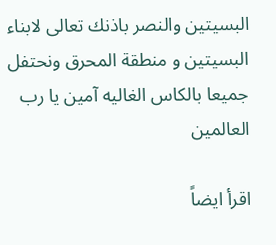البسيتين والنصر باذنك تعالى لابناء البسيتين و منطقة المحرق ونحتفل جميعا بالكاس الغاليه آمين يا رب العالمين

اقرأ ايضاً